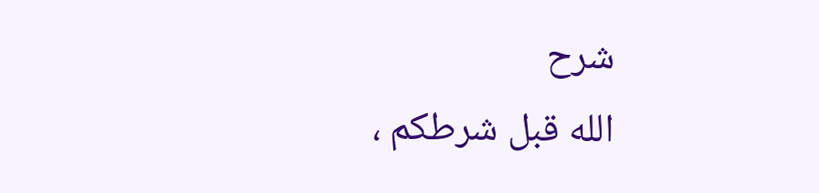شرح
الله قبل شرطكم ،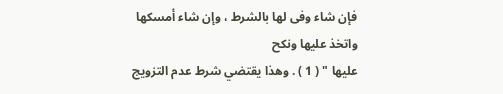فإن شاء وفى لها بالشرط ، وإن شاء أمسكها واتخذ عليها ونكح
عليها " ( 1 ) . وهذا يقتضي شرط عدم التزويج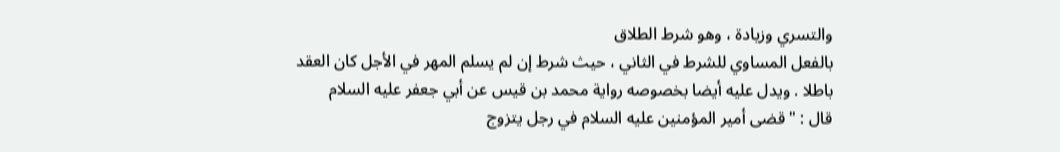والتسري وزيادة ، وهو شرط الطلاق
بالفعل المساوي للشرط في الثاني ، حيث شرط إن لم يسلم المهر في الأجل كان العقد
باطلا . ويدل عليه أيضا بخصوصه رواية محمد بن قيس عن أبي جعفر عليه السلام
قال : " قضى أمير المؤمنين عليه السلام في رجل يتزوج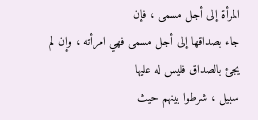المرأة إلى أجل مسمى ، فإن
جاء بصداقها إلى أجل مسمى فهي امرأته ، وإن لم يجئ بالصداق فليس له عليها
سبيل ، شرطوا بينهم حيث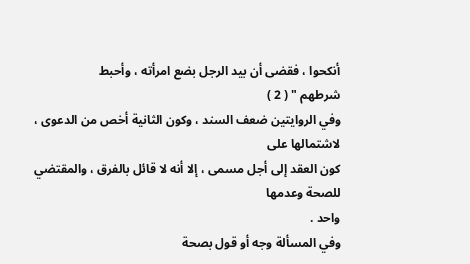أنكحوا ، فقضى أن بيد الرجل بضع امرأته ، وأحبط
شرطهم " ( 2 )
وفي الروايتين ضعف السند ، وكون الثانية أخص من الدعوى ، لاشتمالها على
كون العقد إلى أجل مسمى ، إلا أنه لا قائل بالفرق ، والمقتضي للصحة وعدمها
واحد .
وفي المسألة وجه أو قول بصحة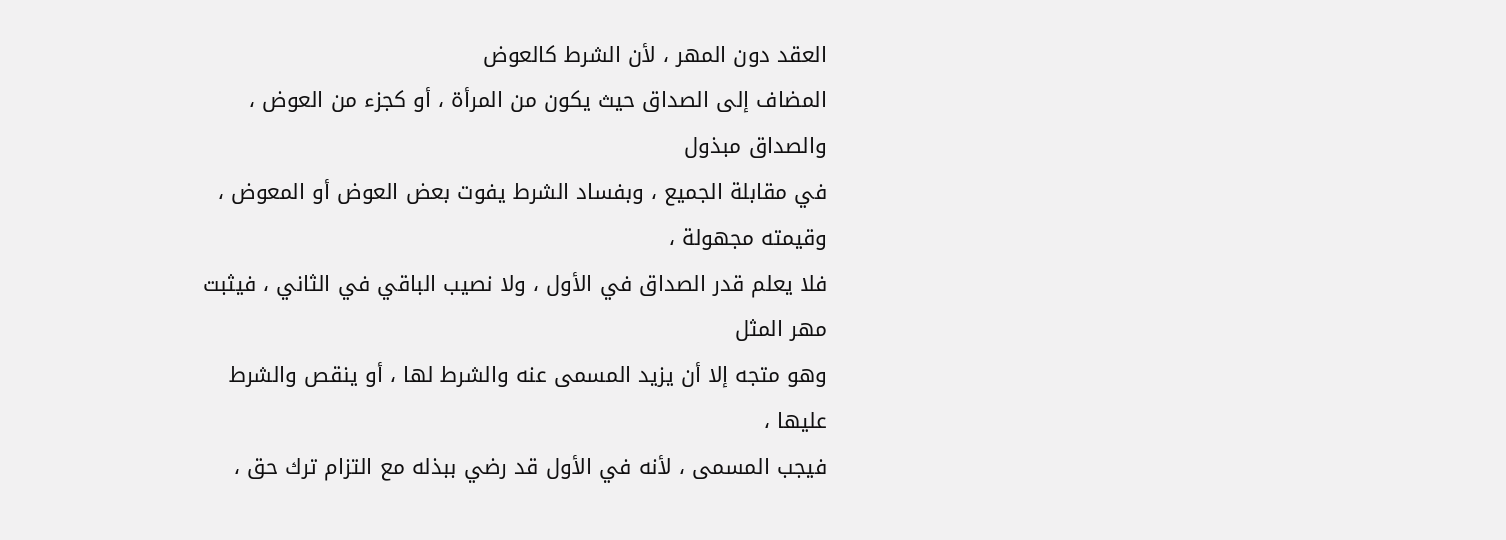العقد دون المهر ، لأن الشرط كالعوض
المضاف إلى الصداق حيث يكون من المرأة ، أو كجزء من العوض ، والصداق مبذول
في مقابلة الجميع ، وبفساد الشرط يفوت بعض العوض أو المعوض ، وقيمته مجهولة ،
فلا يعلم قدر الصداق في الأول ، ولا نصيب الباقي في الثاني ، فيثبت مهر المثل
وهو متجه إلا أن يزيد المسمى عنه والشرط لها ، أو ينقص والشرط عليها ،
فيجب المسمى ، لأنه في الأول قد رضي ببذله مع التزام ترك حق ،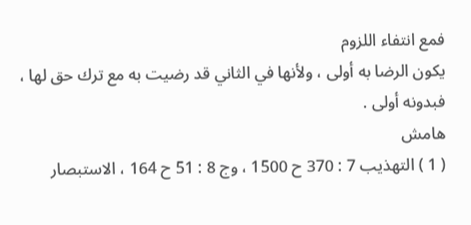فمع انتفاء اللزوم
يكون الرضا به أولى ، ولأنها في الثاني قد رضيت به مع ترك حق لها ، فبدونه أولى .
هامش
( 1 ) التهذيب 7 : 370 ح 1500 ، وج 8 : 51 ح 164 ، الاستبصار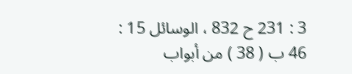3 : 231 ح 832 ، الوسائل 15 :
46 ب ( 38 ) من أبواب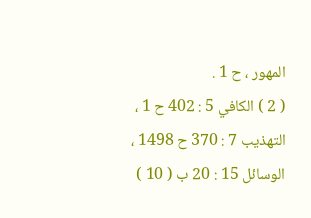المهور ، ح 1 .
( 2 ) الكافي 5 : 402 ح 1 ، التهذيب 7 : 370 ح 1498 ، الوسائل 15 : 20 ب ( 10 )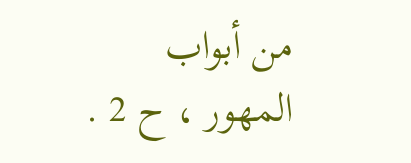من أبواب
المهور ، ح 2 .